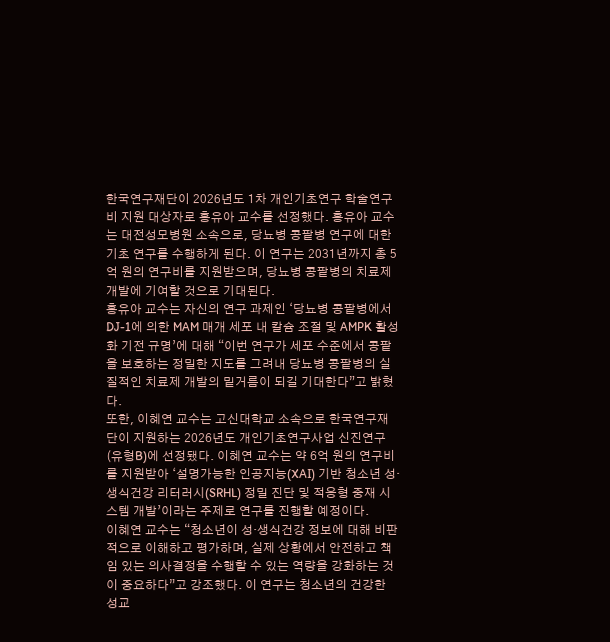한국연구재단이 2026년도 1차 개인기초연구 학술연구비 지원 대상자로 홍유아 교수를 선정했다. 홍유아 교수는 대전성모병원 소속으로, 당뇨병 콩팥병 연구에 대한 기초 연구를 수행하게 된다. 이 연구는 2031년까지 총 5억 원의 연구비를 지원받으며, 당뇨병 콩팥병의 치료제 개발에 기여할 것으로 기대된다.
홍유아 교수는 자신의 연구 과제인 ‘당뇨병 콩팥병에서 DJ-1에 의한 MAM 매개 세포 내 칼슘 조절 및 AMPK 활성화 기전 규명’에 대해 “이번 연구가 세포 수준에서 콩팥을 보호하는 정밀한 지도를 그려내 당뇨병 콩팥병의 실질적인 치료제 개발의 밑거름이 되길 기대한다”고 밝혔다.
또한, 이혜연 교수는 고신대학교 소속으로 한국연구재단이 지원하는 2026년도 개인기초연구사업 신진연구(유형B)에 선정됐다. 이혜연 교수는 약 6억 원의 연구비를 지원받아 ‘설명가능한 인공지능(XAI) 기반 청소년 성·생식건강 리터러시(SRHL) 정밀 진단 및 적응형 중재 시스템 개발’이라는 주제로 연구를 진행할 예정이다.
이혜연 교수는 “청소년이 성·생식건강 정보에 대해 비판적으로 이해하고 평가하며, 실제 상황에서 안전하고 책임 있는 의사결정을 수행할 수 있는 역량을 강화하는 것이 중요하다”고 강조했다. 이 연구는 청소년의 건강한 성교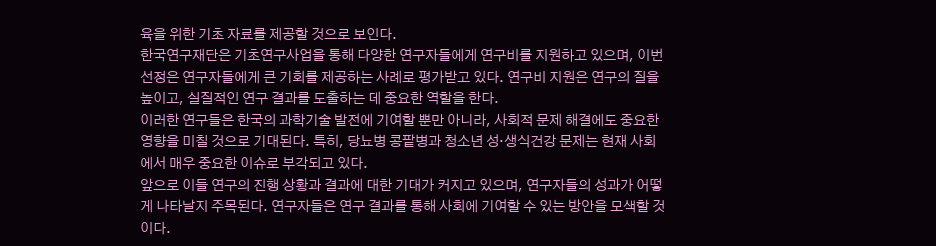육을 위한 기초 자료를 제공할 것으로 보인다.
한국연구재단은 기초연구사업을 통해 다양한 연구자들에게 연구비를 지원하고 있으며, 이번 선정은 연구자들에게 큰 기회를 제공하는 사례로 평가받고 있다. 연구비 지원은 연구의 질을 높이고, 실질적인 연구 결과를 도출하는 데 중요한 역할을 한다.
이러한 연구들은 한국의 과학기술 발전에 기여할 뿐만 아니라, 사회적 문제 해결에도 중요한 영향을 미칠 것으로 기대된다. 특히, 당뇨병 콩팥병과 청소년 성·생식건강 문제는 현재 사회에서 매우 중요한 이슈로 부각되고 있다.
앞으로 이들 연구의 진행 상황과 결과에 대한 기대가 커지고 있으며, 연구자들의 성과가 어떻게 나타날지 주목된다. 연구자들은 연구 결과를 통해 사회에 기여할 수 있는 방안을 모색할 것이다.